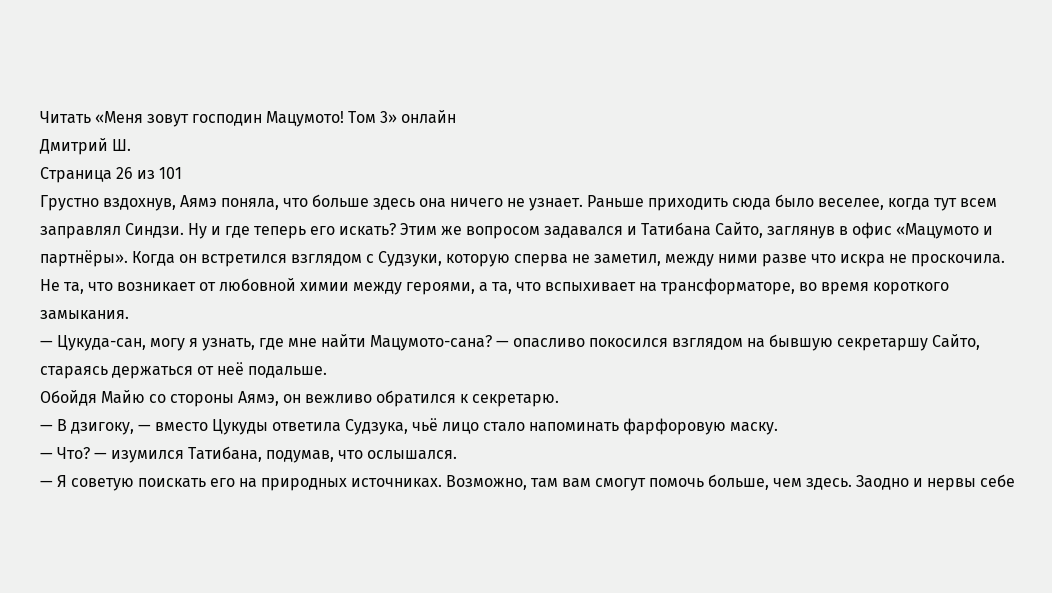Читать «Меня зовут господин Мацумото! Том 3» онлайн
Дмитрий Ш.
Страница 26 из 101
Грустно вздохнув, Аямэ поняла, что больше здесь она ничего не узнает. Раньше приходить сюда было веселее, когда тут всем заправлял Синдзи. Ну и где теперь его искать? Этим же вопросом задавался и Татибана Сайто, заглянув в офис «Мацумото и партнёры». Когда он встретился взглядом с Судзуки, которую сперва не заметил, между ними разве что искра не проскочила. Не та, что возникает от любовной химии между героями, а та, что вспыхивает на трансформаторе, во время короткого замыкания.
— Цукуда-сан, могу я узнать, где мне найти Мацумото-сана? — опасливо покосился взглядом на бывшую секретаршу Сайто, стараясь держаться от неё подальше.
Обойдя Майю со стороны Аямэ, он вежливо обратился к секретарю.
— В дзигоку, — вместо Цукуды ответила Судзука, чьё лицо стало напоминать фарфоровую маску.
— Что? — изумился Татибана, подумав, что ослышался.
— Я советую поискать его на природных источниках. Возможно, там вам смогут помочь больше, чем здесь. Заодно и нервы себе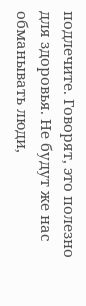подлечите. Говорят, это полезно для здоровья. Не будут же нас обманывать люди,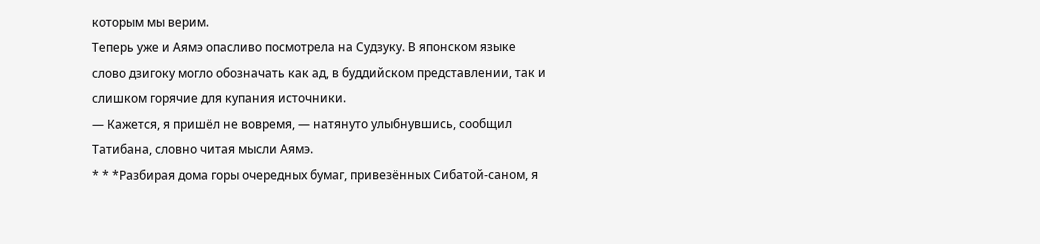которым мы верим.
Теперь уже и Аямэ опасливо посмотрела на Судзуку. В японском языке слово дзигоку могло обозначать как ад, в буддийском представлении, так и слишком горячие для купания источники.
— Кажется, я пришёл не вовремя, — натянуто улыбнувшись, сообщил Татибана, словно читая мысли Аямэ.
* * *Разбирая дома горы очередных бумаг, привезённых Сибатой-саном, я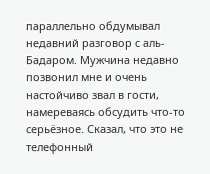параллельно обдумывал недавний разговор с аль-Бадаром. Мужчина недавно позвонил мне и очень настойчиво звал в гости, намереваясь обсудить что-то серьёзное. Сказал, что это не телефонный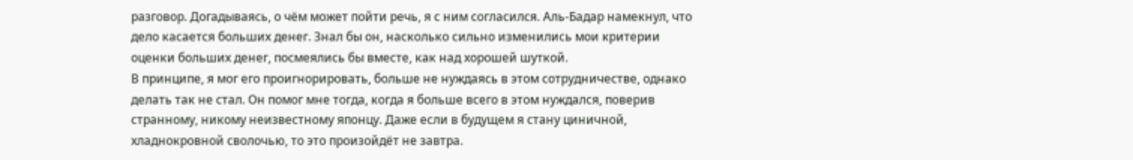разговор. Догадываясь, о чём может пойти речь, я с ним согласился. Аль-Бадар намекнул, что дело касается больших денег. Знал бы он, насколько сильно изменились мои критерии оценки больших денег, посмеялись бы вместе, как над хорошей шуткой.
В принципе, я мог его проигнорировать, больше не нуждаясь в этом сотрудничестве, однако делать так не стал. Он помог мне тогда, когда я больше всего в этом нуждался, поверив странному, никому неизвестному японцу. Даже если в будущем я стану циничной, хладнокровной сволочью, то это произойдёт не завтра.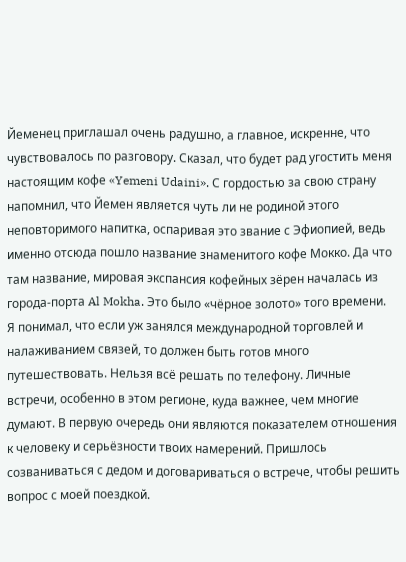Йеменец приглашал очень радушно, а главное, искренне, что чувствовалось по разговору. Сказал, что будет рад угостить меня настоящим кофе «Yemeni Udaini». С гордостью за свою страну напомнил, что Йемен является чуть ли не родиной этого неповторимого напитка, оспаривая это звание с Эфиопией, ведь именно отсюда пошло название знаменитого кофе Мокко. Да что там название, мировая экспансия кофейных зёрен началась из города-порта Al Mokha. Это было «чёрное золото» того времени.
Я понимал, что если уж занялся международной торговлей и налаживанием связей, то должен быть готов много путешествовать. Нельзя всё решать по телефону. Личные встречи, особенно в этом регионе, куда важнее, чем многие думают. В первую очередь они являются показателем отношения к человеку и серьёзности твоих намерений. Пришлось созваниваться с дедом и договариваться о встрече, чтобы решить вопрос с моей поездкой.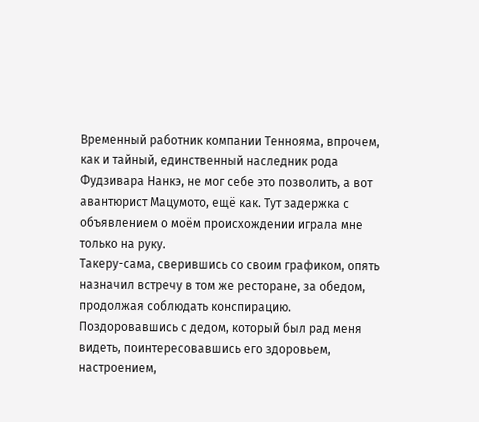Временный работник компании Теннояма, впрочем, как и тайный, единственный наследник рода Фудзивара Нанкэ, не мог себе это позволить, а вот авантюрист Мацумото, ещё как. Тут задержка с объявлением о моём происхождении играла мне только на руку.
Такеру-сама, сверившись со своим графиком, опять назначил встречу в том же ресторане, за обедом, продолжая соблюдать конспирацию.
Поздоровавшись с дедом, который был рад меня видеть, поинтересовавшись его здоровьем, настроением,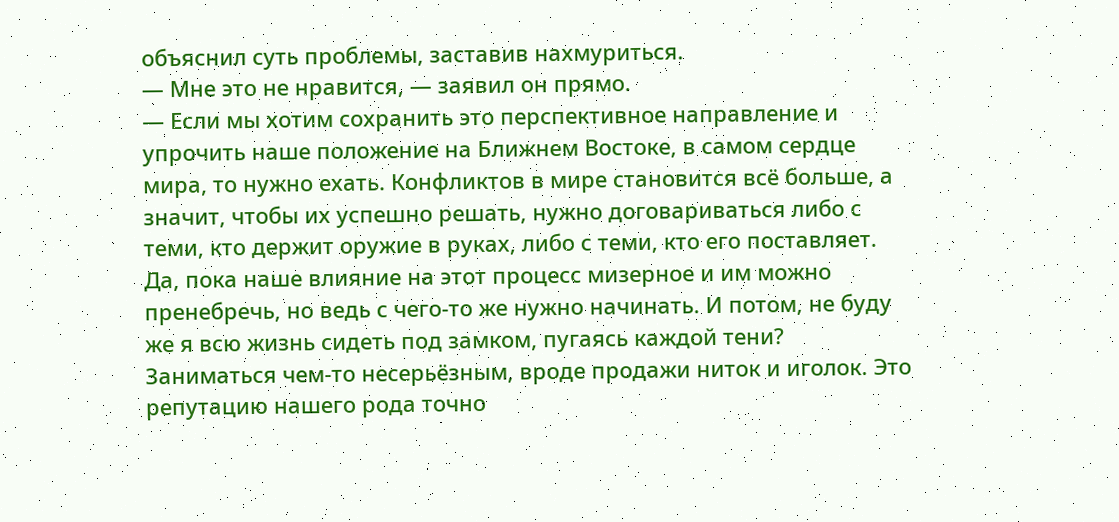объяснил суть проблемы, заставив нахмуриться.
— Мне это не нравится, — заявил он прямо.
— Если мы хотим сохранить это перспективное направление и упрочить наше положение на Ближнем Востоке, в самом сердце мира, то нужно ехать. Конфликтов в мире становится всё больше, а значит, чтобы их успешно решать, нужно договариваться либо с теми, кто держит оружие в руках, либо с теми, кто его поставляет. Да, пока наше влияние на этот процесс мизерное и им можно пренебречь, но ведь с чего-то же нужно начинать. И потом, не буду же я всю жизнь сидеть под замком, пугаясь каждой тени? Заниматься чем-то несерьёзным, вроде продажи ниток и иголок. Это репутацию нашего рода точно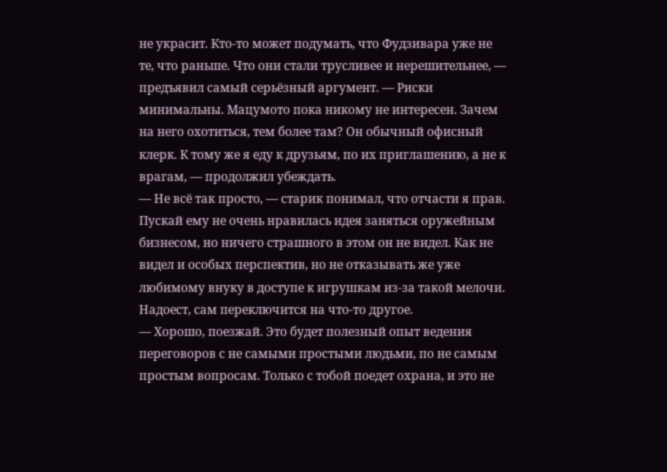не украсит. Кто-то может подумать, что Фудзивара уже не те, что раньше. Что они стали трусливее и нерешительнее, — предъявил самый серьёзный аргумент. — Риски минимальны. Мацумото пока никому не интересен. Зачем на него охотиться, тем более там? Он обычный офисный клерк. К тому же я еду к друзьям, по их приглашению, а не к врагам, — продолжил убеждать.
— Не всё так просто, — старик понимал, что отчасти я прав.
Пускай ему не очень нравилась идея заняться оружейным бизнесом, но ничего страшного в этом он не видел. Как не видел и особых перспектив, но не отказывать же уже любимому внуку в доступе к игрушкам из-за такой мелочи. Надоест, сам переключится на что-то другое.
— Хорошо, поезжай. Это будет полезный опыт ведения переговоров с не самыми простыми людьми, по не самым простым вопросам. Только с тобой поедет охрана, и это не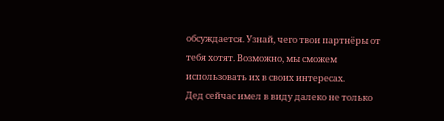обсуждается. Узнай, чего твои партнёры от тебя хотят. Возможно, мы сможем использовать их в своих интересах.
Дед сейчас имел в виду далеко не только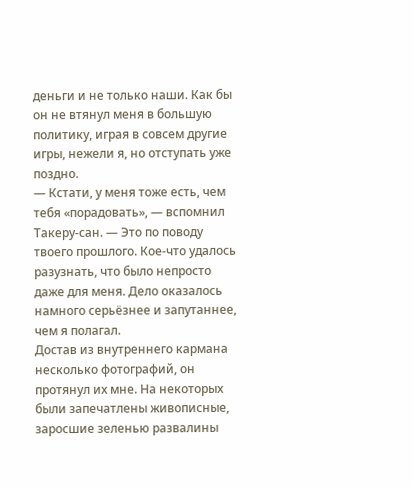деньги и не только наши. Как бы он не втянул меня в большую политику, играя в совсем другие игры, нежели я, но отступать уже поздно.
— Кстати, у меня тоже есть, чем тебя «порадовать», — вспомнил Такеру-сан. — Это по поводу твоего прошлого. Кое-что удалось разузнать, что было непросто даже для меня. Дело оказалось намного серьёзнее и запутаннее, чем я полагал.
Достав из внутреннего кармана несколько фотографий, он протянул их мне. На некоторых были запечатлены живописные, заросшие зеленью развалины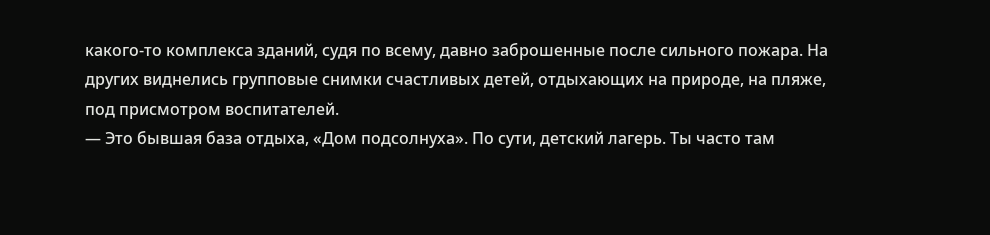какого-то комплекса зданий, судя по всему, давно заброшенные после сильного пожара. На других виднелись групповые снимки счастливых детей, отдыхающих на природе, на пляже, под присмотром воспитателей.
— Это бывшая база отдыха, «Дом подсолнуха». По сути, детский лагерь. Ты часто там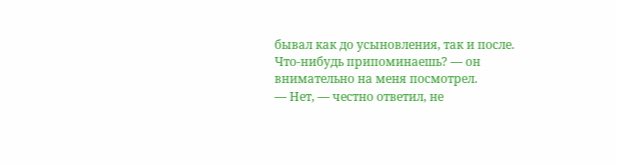бывал как до усыновления, так и после. Что-нибудь припоминаешь? — он внимательно на меня посмотрел.
— Нет, — честно ответил, не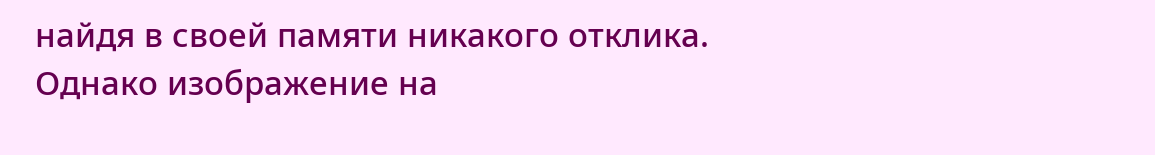найдя в своей памяти никакого отклика.
Однако изображение на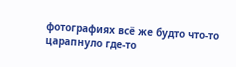фотографиях всё же будто что-то царапнуло где-то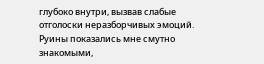глубоко внутри, вызвав слабые отголоски неразборчивых эмоций. Руины показались мне смутно знакомыми,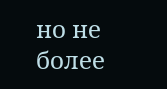но не более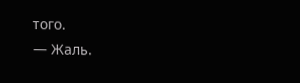того.
— Жаль.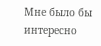Мне было бы интересно